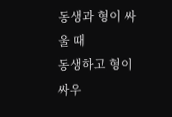동생과 형이 싸울 때
동생하고 형이 싸우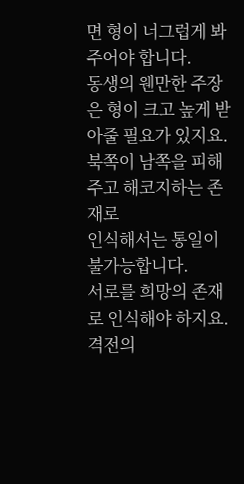면 형이 너그럽게 봐주어야 합니다.
동생의 웬만한 주장은 형이 크고 높게 받아줄 필요가 있지요.
북쪽이 남쪽을 피해주고 해코지하는 존재로
인식해서는 통일이 불가능합니다.
서로를 희망의 존재로 인식해야 하지요.
격전의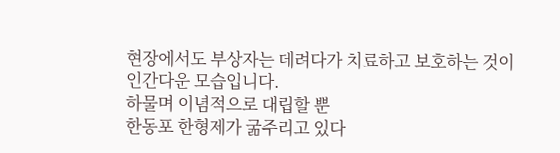현장에서도 부상자는 데려다가 치료하고 보호하는 것이
인간다운 모습입니다.
하물며 이념적으로 대립할 뿐
한동포 한형제가 굶주리고 있다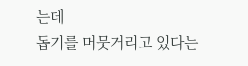는데
돕기를 머뭇거리고 있다는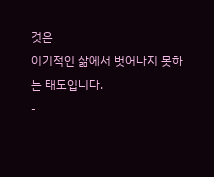것은
이기적인 삶에서 벗어나지 못하는 태도입니다.
-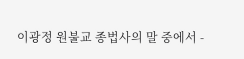이광정 원불교 종법사의 말 중에서 -